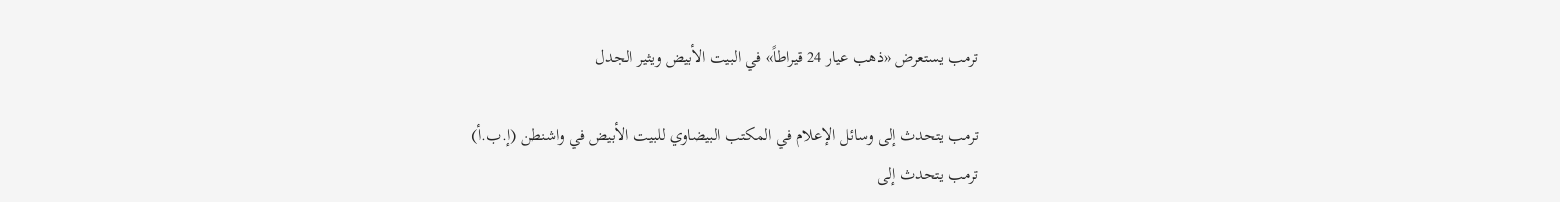ترمب يستعرض «ذهب عيار 24 قيراطاً» في البيت الأبيض ويثير الجدل

ترمب يتحدث إلى وسائل الإعلام في المكتب البيضاوي للبيت الأبيض في واشنطن (إ.ب.أ)
ترمب يتحدث إلى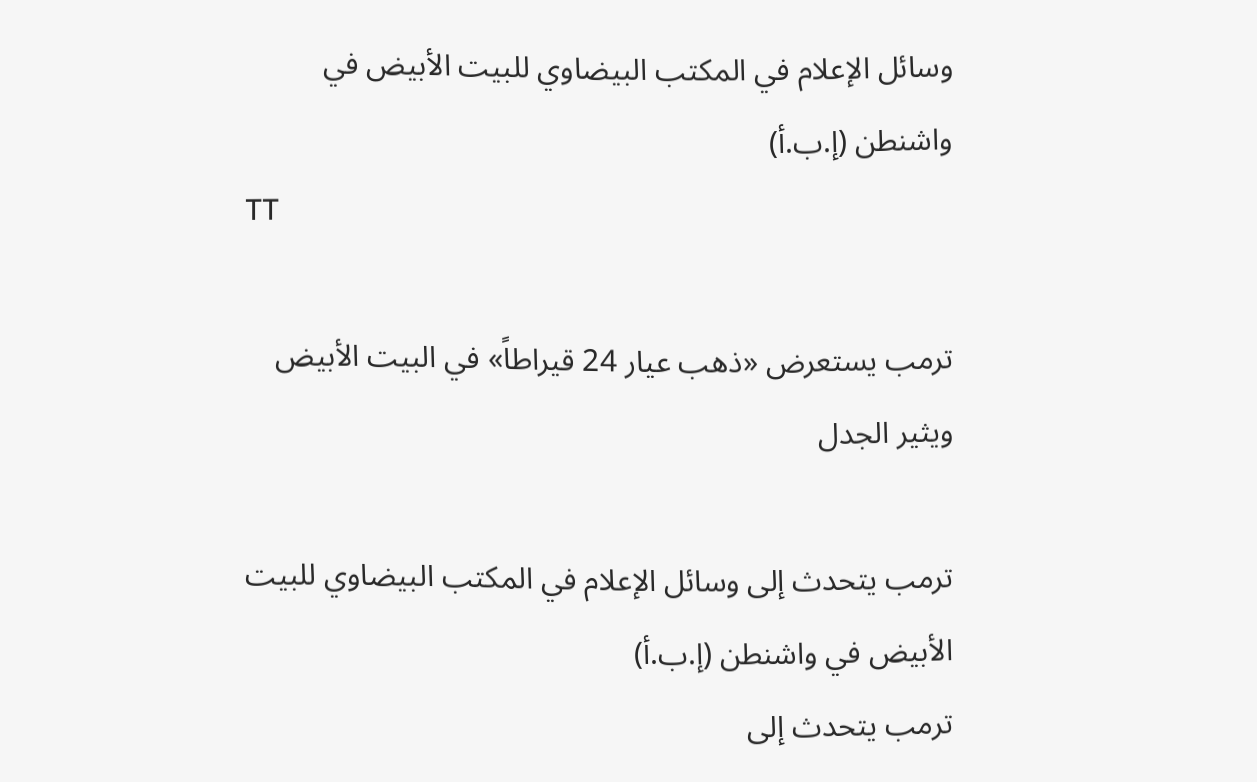وسائل الإعلام في المكتب البيضاوي للبيت الأبيض في واشنطن (إ.ب.أ)
TT

ترمب يستعرض «ذهب عيار 24 قيراطاً» في البيت الأبيض ويثير الجدل

ترمب يتحدث إلى وسائل الإعلام في المكتب البيضاوي للبيت الأبيض في واشنطن (إ.ب.أ)
ترمب يتحدث إلى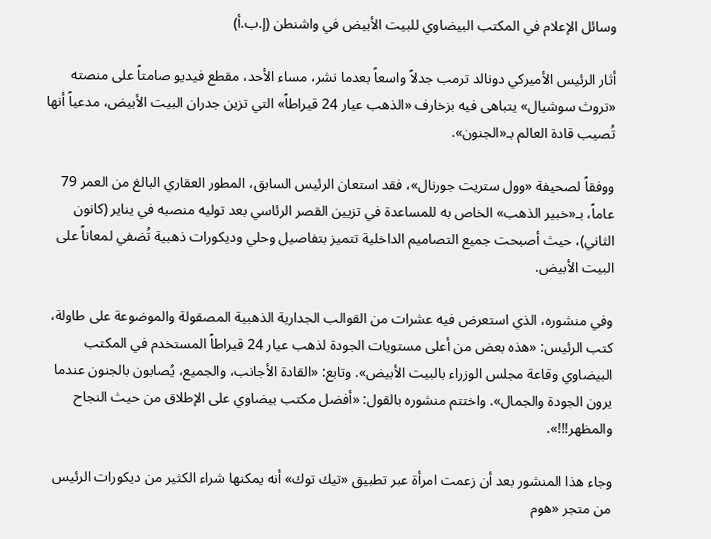وسائل الإعلام في المكتب البيضاوي للبيت الأبيض في واشنطن (إ.ب.أ)

أثار الرئيس الأميركي دونالد ترمب جدلاً واسعاً بعدما نشر، مساء الأحد، مقطع فيديو صامتاً على منصته «تروث سوشيال» يتباهى فيه بزخارف «الذهب عيار 24 قيراطاً» التي تزين جدران البيت الأبيض، مدعياً أنها تُصيب قادة العالم بـ«الجنون».

ووفقاً لصحيفة «وول ستريت جورنال»، فقد استعان الرئيس السابق، المطور العقاري البالغ من العمر 79 عاماً، بـ«خبير الذهب» الخاص به للمساعدة في تزيين القصر الرئاسي بعد توليه منصبه في يناير (كانون الثاني)، حيث أصبحت جميع التصاميم الداخلية تتميز بتفاصيل وحلي وديكورات ذهبية تُضفي لمعاناً على البيت الأبيض.

وفي منشوره، الذي استعرض فيه عشرات من القوالب الجدارية الذهبية المصقولة والموضوعة على طاولة، كتب الرئيس: «هذه بعض من أعلى مستويات الجودة لذهب عيار 24 قيراطاً المستخدم في المكتب البيضاوي وقاعة مجلس الوزراء بالبيت الأبيض». وتابع: «القادة الأجانب، والجميع، يُصابون بالجنون عندما يرون الجودة والجمال». واختتم منشوره بالقول: «أفضل مكتب بيضاوي على الإطلاق من حيث النجاح والمظهر!!!».

وجاء هذا المنشور بعد أن زعمت امرأة عبر تطبيق «تيك توك» أنه يمكنها شراء الكثير من ديكورات الرئيس من متجر «هوم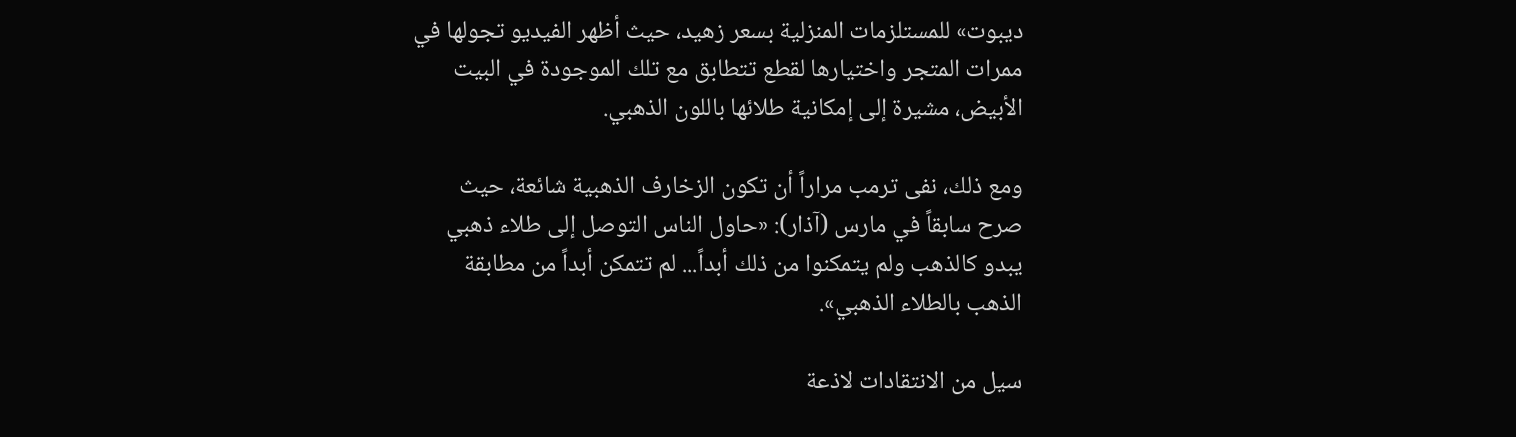ديبوت» للمستلزمات المنزلية بسعر زهيد، حيث أظهر الفيديو تجولها في ممرات المتجر واختيارها لقطع تتطابق مع تلك الموجودة في البيت الأبيض، مشيرة إلى إمكانية طلائها باللون الذهبي.

ومع ذلك، نفى ترمب مراراً أن تكون الزخارف الذهبية شائعة، حيث صرح سابقاً في مارس (آذار): «حاول الناس التوصل إلى طلاء ذهبي يبدو كالذهب ولم يتمكنوا من ذلك أبداً... لم تتمكن أبداً من مطابقة الذهب بالطلاء الذهبي».

سيل من الانتقادات لاذعة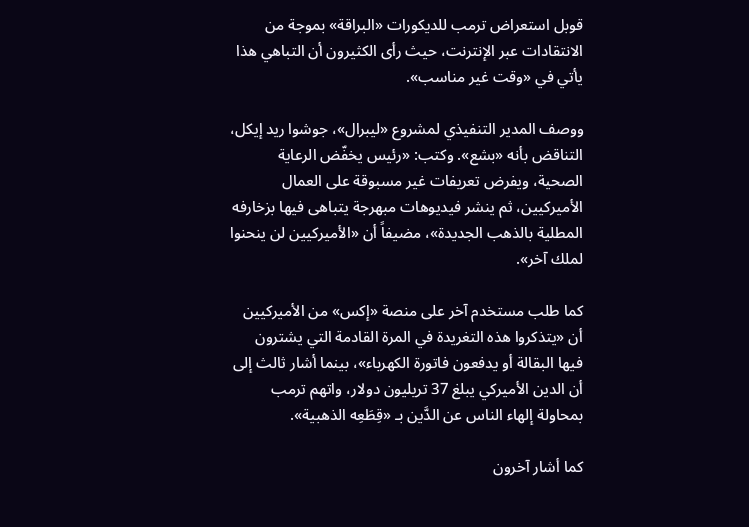قوبل استعراض ترمب للديكورات «البراقة» بموجة من الانتقادات عبر الإنترنت، حيث رأى الكثيرون أن التباهي هذا يأتي في «وقت غير مناسب».

ووصف المدير التنفيذي لمشروع «ليبرال»، جوشوا ريد إيكل، التناقض بأنه «بشع». وكتب: «رئيس يخفّض الرعاية الصحية، ويفرض تعريفات غير مسبوقة على العمال الأميركيين، ثم ينشر فيديوهات مبهرجة يتباهى فيها بزخارفه المطلية بالذهب الجديدة»، مضيفاً أن «الأميركيين لن ينحنوا لملك آخر».

كما طلب مستخدم آخر على منصة «إكس» من الأميركيين أن «يتذكروا هذه التغريدة في المرة القادمة التي يشترون فيها البقالة أو يدفعون فاتورة الكهرباء»، بينما أشار ثالث إلى أن الدين الأميركي يبلغ 37 تريليون دولار، واتهم ترمب بمحاولة إلهاء الناس عن الدَّين بـ «قِطَعِه الذهبية».

كما أشار آخرون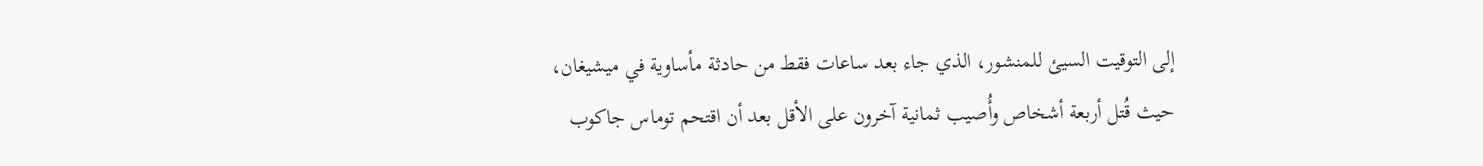إلى التوقيت السيئ للمنشور، الذي جاء بعد ساعات فقط من حادثة مأساوية في ميشيغان، حيث قُتل أربعة أشخاص وأُصيب ثمانية آخرون على الأقل بعد أن اقتحم توماس جاكوب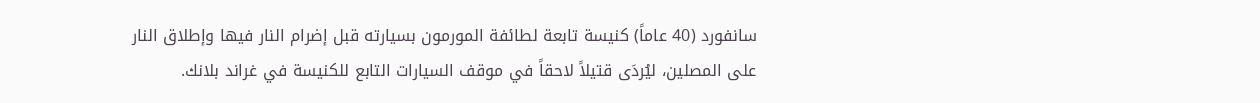سانفورد (40 عاماً) كنيسة تابعة لطائفة المورمون بسيارته قبل إضرام النار فيها وإطلاق النار على المصلين، ليُردَى قتيلاً لاحقاً في موقف السيارات التابع للكنيسة في غراند بلانك.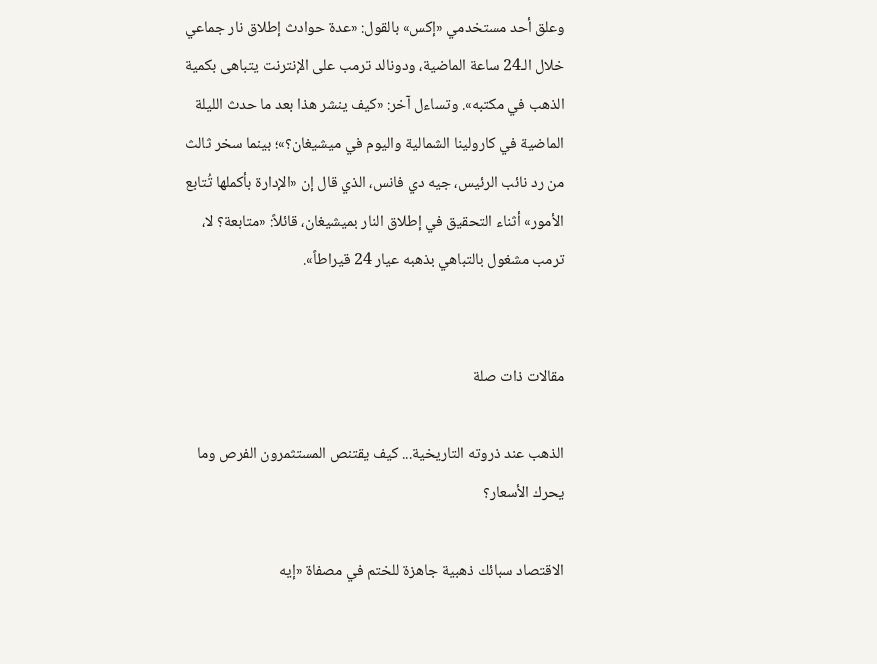وعلق أحد مستخدمي «إكس» بالقول: «عدة حوادث إطلاق نار جماعي خلال الـ24 ساعة الماضية، ودونالد ترمب على الإنترنت يتباهى بكمية الذهب في مكتبه». وتساءل آخر: «كيف ينشر هذا بعد ما حدث الليلة الماضية في كارولينا الشمالية واليوم في ميشيغان؟»؛ بينما سخر ثالث من رد نائب الرئيس، جيه دي فانس، الذي قال إن «الإدارة بأكملها تُتابع الأمور» أثناء التحقيق في إطلاق النار بميشيغان، قائلاً: «متابعة؟ لا، ترمب مشغول بالتباهي بذهبه عيار 24 قيراطاً».


مقالات ذات صلة

الذهب عند ذروته التاريخية... كيف يقتنص المستثمرون الفرص وما يحرك الأسعار؟

الاقتصاد سبائك ذهبية جاهزة للختم في مصفاة «إيه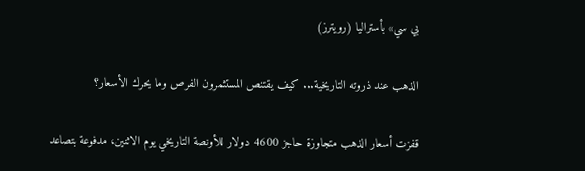بي سي» بأستراليا (رويترز)

الذهب عند ذروته التاريخية... كيف يقتنص المستثمرون الفرص وما يحرك الأسعار؟

قفزت أسعار الذهب متجاوزة حاجز 4600 دولار للأونصة التاريخي يوم الاثنين، مدفوعة بتصاعد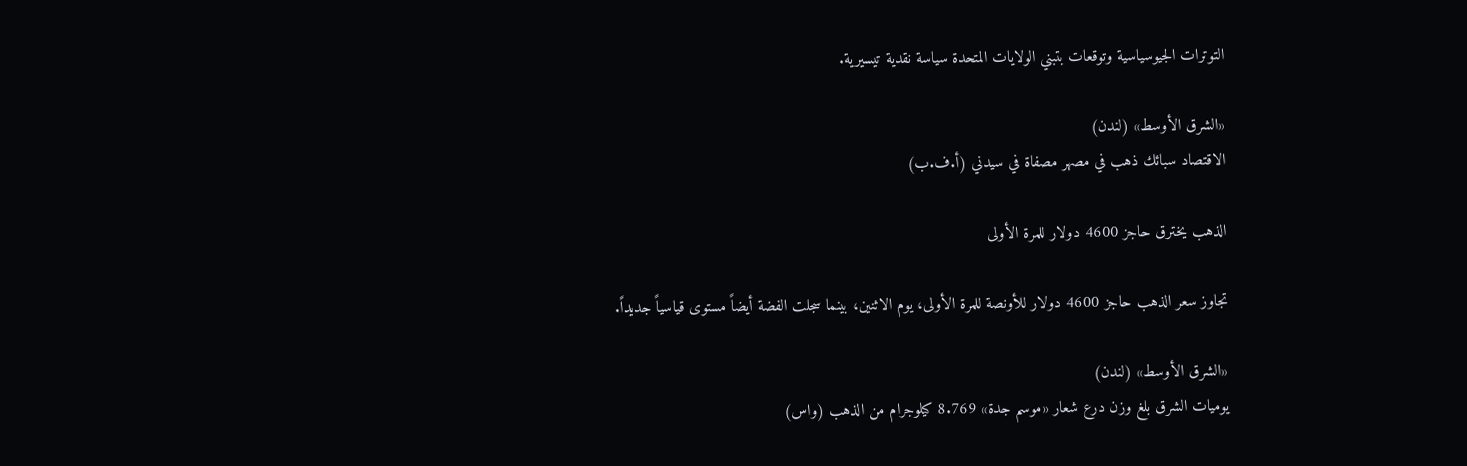التوترات الجيوسياسية وتوقعات بتبني الولايات المتحدة سياسة نقدية تيسيرية.

«الشرق الأوسط» (لندن)
الاقتصاد سبائك ذهب في مصهر مصفاة في سيدني (أ.ف.ب)

الذهب يخترق حاجز 4600 دولار للمرة الأولى

تجاوز سعر الذهب حاجز 4600 دولار للأونصة للمرة الأولى، يوم الاثنين، بينما سجلت الفضة أيضاً مستوى قياسياً جديداً.

«الشرق الأوسط» (لندن)
يوميات الشرق بلغ وزن درع شعار «موسم جدة» 8.769 كيلوجرام من الذهب (واس)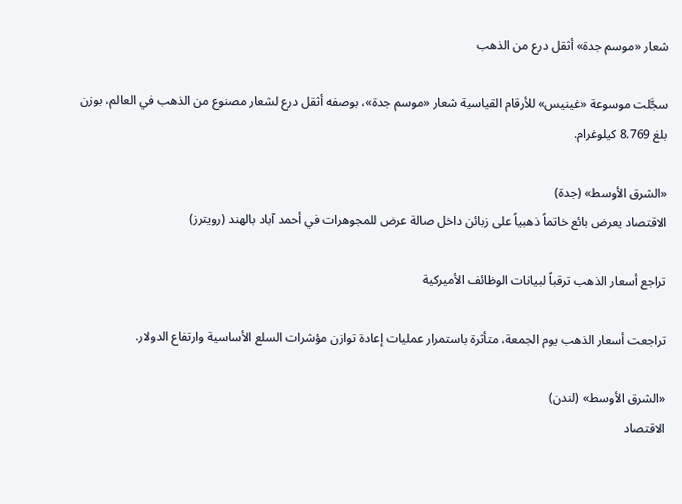شعار «موسم جدة» أثقل درع من الذهب

سجَّلت موسوعة «غينيس» للأرقام القياسية شعار «موسم جدة»، بوصفه أثقل درع لشعار مصنوع من الذهب في العالم، بوزن بلغ 8.769 كيلوغرام.

«الشرق الأوسط» (جدة)
الاقتصاد يعرض بائع خاتماً ذهبياً على زبائن داخل صالة عرض للمجوهرات في أحمد آباد بالهند (رويترز)

تراجع أسعار الذهب ترقباً لبيانات الوظائف الأميركية

تراجعت أسعار الذهب يوم الجمعة، متأثرة باستمرار عمليات إعادة توازن مؤشرات السلع الأساسية وارتفاع الدولار.

«الشرق الأوسط» (لندن)
الاقتصاد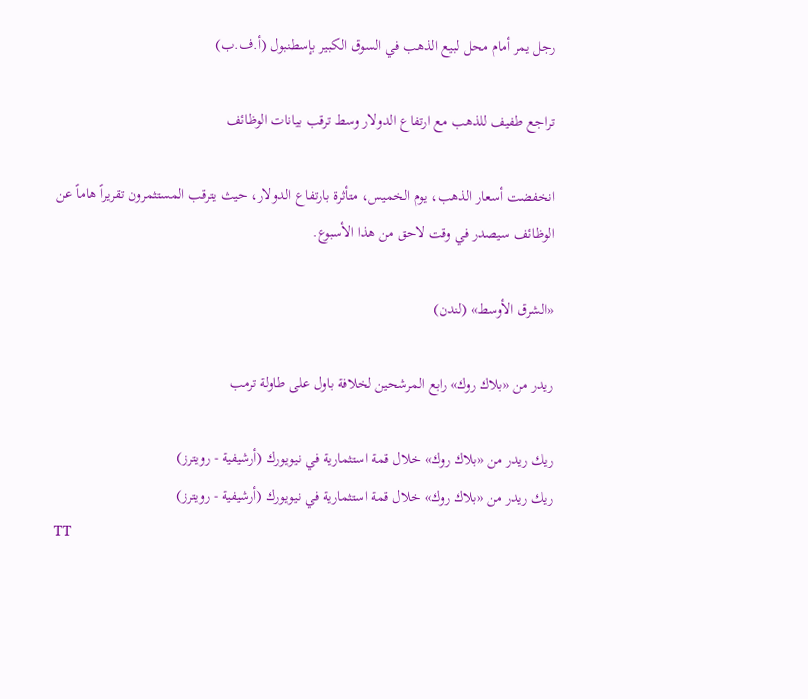رجل يمر أمام محل لبيع الذهب في السوق الكبير بإسطنبول (أ.ف.ب)

تراجع طفيف للذهب مع ارتفاع الدولار وسط ترقب بيانات الوظائف

انخفضت أسعار الذهب، يوم الخميس، متأثرة بارتفاع الدولار، حيث يترقب المستثمرون تقريراً هاماً عن الوظائف سيصدر في وقت لاحق من هذا الأسبوع.

«الشرق الأوسط» (لندن)

ريدر من «بلاك روك» رابع المرشحين لخلافة باول على طاولة ترمب

ريك ريدر من «بلاك روك» خلال قمة استثمارية في نيويورك (أرشيفية - رويترز)
ريك ريدر من «بلاك روك» خلال قمة استثمارية في نيويورك (أرشيفية - رويترز)
TT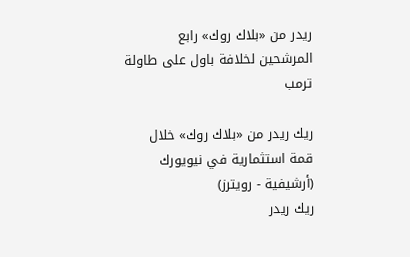ريدر من «بلاك روك» رابع المرشحين لخلافة باول على طاولة ترمب

ريك ريدر من «بلاك روك» خلال قمة استثمارية في نيويورك (أرشيفية - رويترز)
ريك ريدر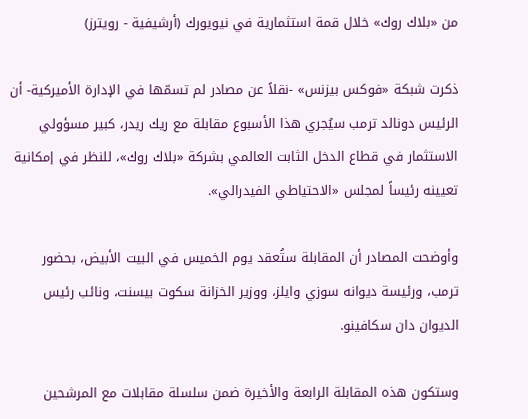من «بلاك روك» خلال قمة استثمارية في نيويورك (أرشيفية - رويترز)

ذكرت شبكة «فوكس بيزنس» -نقلاً عن مصادر لم تسمّها في الإدارة الأميركية- أن الرئيس دونالد ترمب سيُجري هذا الأسبوع مقابلة مع ريك ريدر، كبير مسؤولي الاستثمار في قطاع الدخل الثابت العالمي بشركة «بلاك روك»، للنظر في إمكانية تعيينه رئيساً لمجلس «الاحتياطي الفيدرالي».

وأوضحت المصادر أن المقابلة ستُعقد يوم الخميس في البيت الأبيض، بحضور ترمب، ورئيسة ديوانه سوزي وايلز، ووزير الخزانة سكوت بيسنت، ونائب رئيس الديوان دان سكافينو.

وستكون هذه المقابلة الرابعة والأخيرة ضمن سلسلة مقابلات مع المرشحين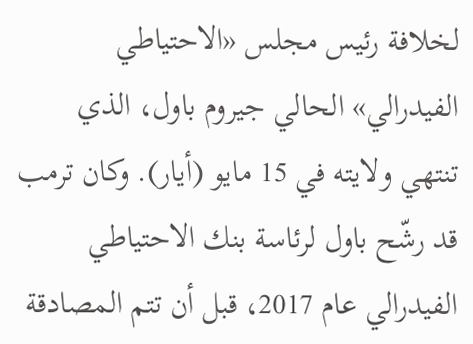لخلافة رئيس مجلس «الاحتياطي الفيدرالي» الحالي جيروم باول، الذي تنتهي ولايته في 15 مايو (أيار). وكان ترمب قد رشّح باول لرئاسة بنك الاحتياطي الفيدرالي عام 2017، قبل أن تتم المصادقة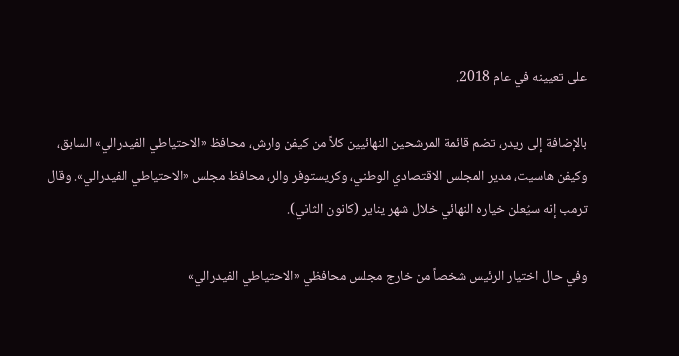على تعيينه في عام 2018.

بالإضافة إلى ريدر، تضم قائمة المرشحين النهائيين كلاً من كيفن وارش، محافظ «الاحتياطي الفيدرالي» السابق، وكيفن هاسيت، مدير المجلس الاقتصادي الوطني، وكريستوفر والر، محافظ مجلس «الاحتياطي الفيدرالي». وقال ترمب إنه سيُعلن خياره النهائي خلال شهر يناير (كانون الثاني).

وفي حال اختيار الرئيس شخصاً من خارج مجلس محافظي «الاحتياطي الفيدرالي»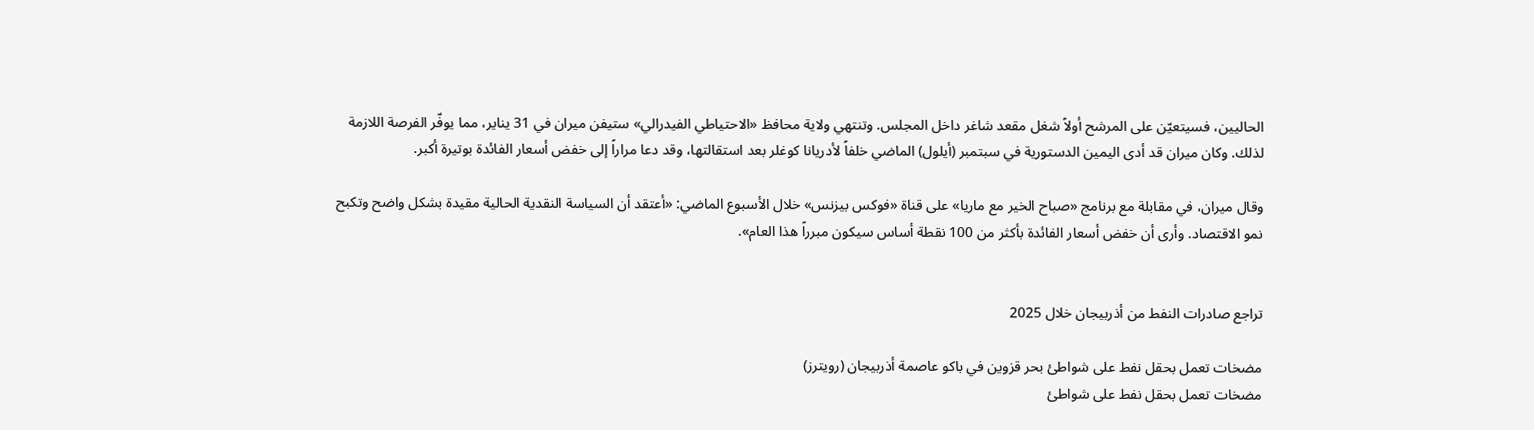الحاليين، فسيتعيّن على المرشح أولاً شغل مقعد شاغر داخل المجلس. وتنتهي ولاية محافظ «الاحتياطي الفيدرالي» ستيفن ميران في 31 يناير، مما يوفّر الفرصة اللازمة لذلك. وكان ميران قد أدى اليمين الدستورية في سبتمبر (أيلول) الماضي خلفاً لأدريانا كوغلر بعد استقالتها، وقد دعا مراراً إلى خفض أسعار الفائدة بوتيرة أكبر.

وقال ميران، في مقابلة مع برنامج «صباح الخير مع ماريا» على قناة «فوكس بيزنس» خلال الأسبوع الماضي: «أعتقد أن السياسة النقدية الحالية مقيدة بشكل واضح وتكبح نمو الاقتصاد. وأرى أن خفض أسعار الفائدة بأكثر من 100 نقطة أساس سيكون مبرراً هذا العام».


تراجع صادرات النفط من أذربيجان خلال 2025

مضخات تعمل بحقل نفط على شواطئ بحر قزوين في باكو عاصمة أذربيجان (رويترز)
مضخات تعمل بحقل نفط على شواطئ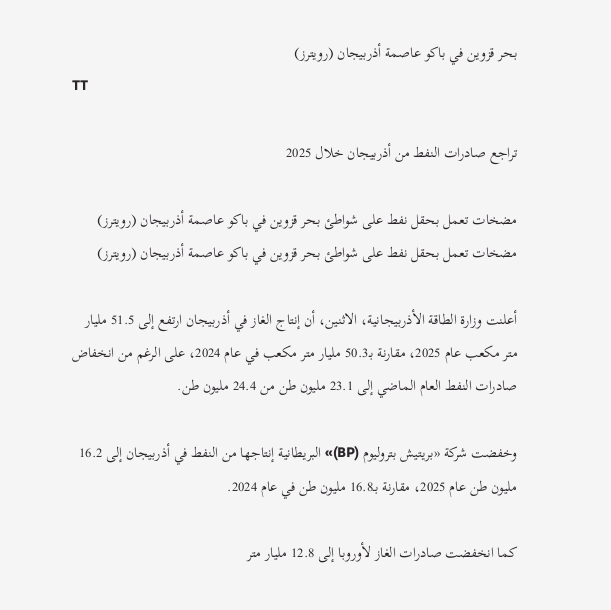بحر قزوين في باكو عاصمة أذربيجان (رويترز)
TT

تراجع صادرات النفط من أذربيجان خلال 2025

مضخات تعمل بحقل نفط على شواطئ بحر قزوين في باكو عاصمة أذربيجان (رويترز)
مضخات تعمل بحقل نفط على شواطئ بحر قزوين في باكو عاصمة أذربيجان (رويترز)

أعلنت وزارة الطاقة الأذربيجانية، الاثنين، أن إنتاج الغاز في أذربيجان ارتفع إلى 51.5 مليار متر مكعب عام 2025، مقارنة بـ50.3 مليار متر مكعب في عام 2024، على الرغم من انخفاض صادرات النفط العام الماضي إلى 23.1 مليون طن من 24.4 مليون طن.

وخفضت شركة «بريتيش بتروليوم (BP)» البريطانية إنتاجها من النفط في أذربيجان إلى 16.2 مليون طن عام 2025، مقارنة بـ16.8 مليون طن في عام 2024.

كما انخفضت صادرات الغاز لأوروبا إلى 12.8 مليار متر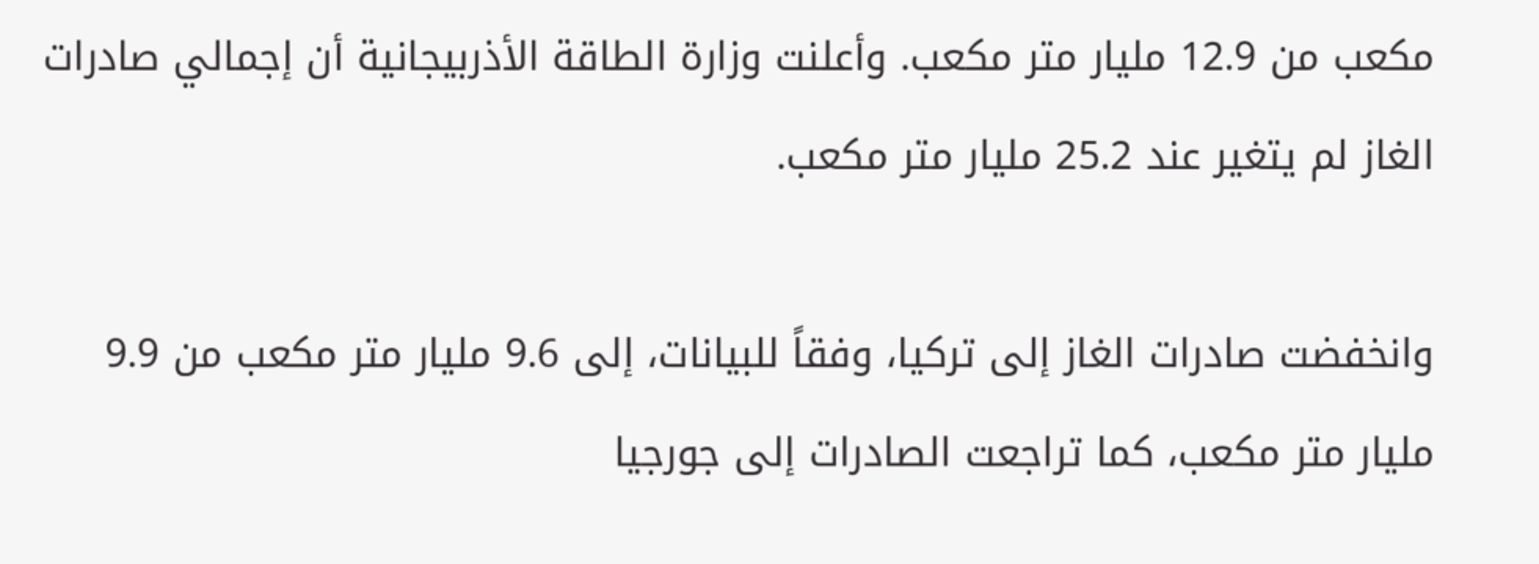مكعب من 12.9 مليار متر مكعب. وأعلنت وزارة الطاقة الأذربيجانية أن إجمالي صادرات الغاز لم يتغير عند 25.2 مليار متر مكعب.

وانخفضت صادرات الغاز إلى تركيا، وفقاً للبيانات، إلى 9.6 مليار متر مكعب من 9.9 مليار متر مكعب، كما تراجعت الصادرات إلى جورجيا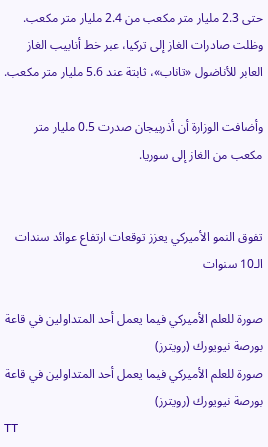حتى 2.3 مليار متر مكعب من 2.4 مليار متر مكعب. وظلت صادرات الغاز إلى تركيا، عبر خط أنابيب الغاز العابر للأناضول «تاناب»، ثابتة عند 5.6 مليار متر مكعب.

وأضافت الوزارة أن أذربيجان صدرت 0.5 مليار متر مكعب من الغاز إلى سوريا.


تفوق النمو الأميركي يعزز توقعات ارتفاع عوائد سندات الـ10 سنوات

صورة للعلم الأميركي فيما يعمل أحد المتداولين في قاعة بورصة نيويورك (رويترز)
صورة للعلم الأميركي فيما يعمل أحد المتداولين في قاعة بورصة نيويورك (رويترز)
TT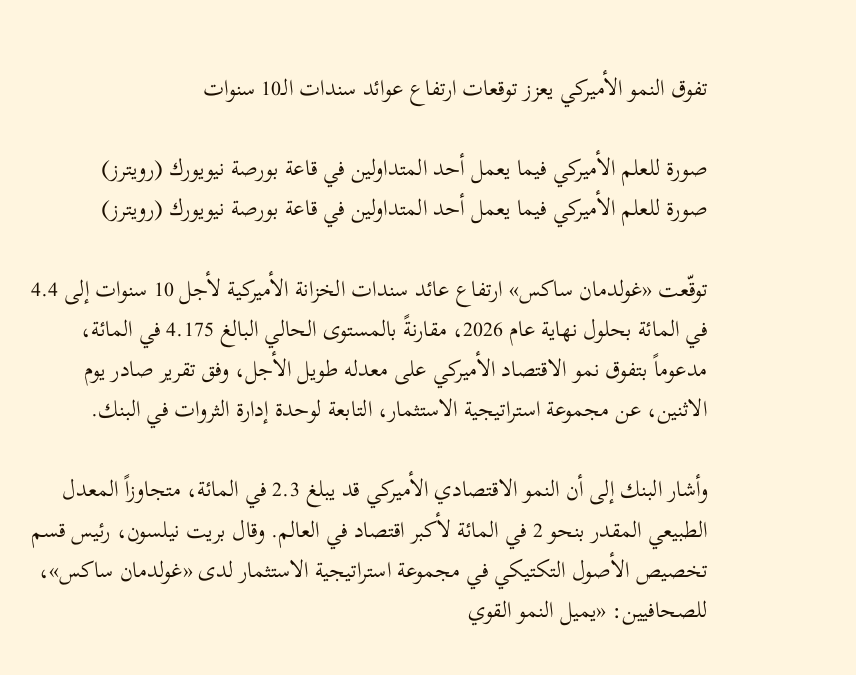تفوق النمو الأميركي يعزز توقعات ارتفاع عوائد سندات الـ10 سنوات

صورة للعلم الأميركي فيما يعمل أحد المتداولين في قاعة بورصة نيويورك (رويترز)
صورة للعلم الأميركي فيما يعمل أحد المتداولين في قاعة بورصة نيويورك (رويترز)

توقّعت «غولدمان ساكس» ارتفاع عائد سندات الخزانة الأميركية لأجل 10 سنوات إلى 4.4 في المائة بحلول نهاية عام 2026، مقارنةً بالمستوى الحالي البالغ 4.175 في المائة، مدعوماً بتفوق نمو الاقتصاد الأميركي على معدله طويل الأجل، وفق تقرير صادر يوم الاثنين، عن مجموعة استراتيجية الاستثمار، التابعة لوحدة إدارة الثروات في البنك.

وأشار البنك إلى أن النمو الاقتصادي الأميركي قد يبلغ 2.3 في المائة، متجاوزاً المعدل الطبيعي المقدر بنحو 2 في المائة لأكبر اقتصاد في العالم. وقال بريت نيلسون، رئيس قسم تخصيص الأصول التكتيكي في مجموعة استراتيجية الاستثمار لدى «غولدمان ساكس»، للصحافيين: «يميل النمو القوي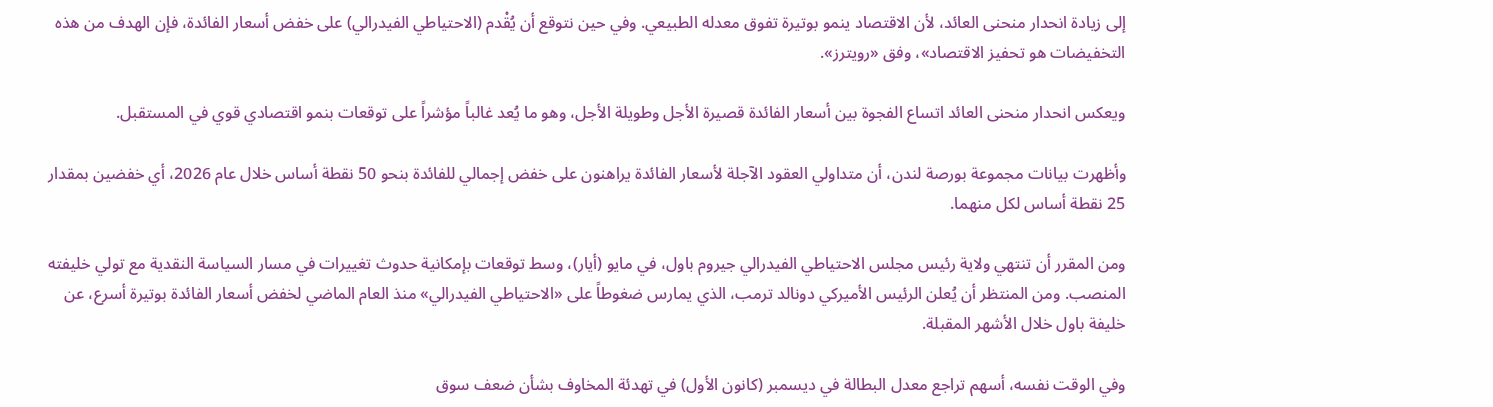إلى زيادة انحدار منحنى العائد، لأن الاقتصاد ينمو بوتيرة تفوق معدله الطبيعي. وفي حين نتوقع أن يُقْدم (الاحتياطي الفيدرالي) على خفض أسعار الفائدة، فإن الهدف من هذه التخفيضات هو تحفيز الاقتصاد»، وفق «رويترز».

ويعكس انحدار منحنى العائد اتساع الفجوة بين أسعار الفائدة قصيرة الأجل وطويلة الأجل، وهو ما يُعد غالباً مؤشراً على توقعات بنمو اقتصادي قوي في المستقبل.

وأظهرت بيانات مجموعة بورصة لندن، أن متداولي العقود الآجلة لأسعار الفائدة يراهنون على خفض إجمالي للفائدة بنحو 50 نقطة أساس خلال عام 2026، أي خفضين بمقدار 25 نقطة أساس لكل منهما.

ومن المقرر أن تنتهي ولاية رئيس مجلس الاحتياطي الفيدرالي جيروم باول، في مايو (أيار)، وسط توقعات بإمكانية حدوث تغييرات في مسار السياسة النقدية مع تولي خليفته المنصب. ومن المنتظر أن يُعلن الرئيس الأميركي دونالد ترمب، الذي يمارس ضغوطاً على «الاحتياطي الفيدرالي» منذ العام الماضي لخفض أسعار الفائدة بوتيرة أسرع، عن خليفة باول خلال الأشهر المقبلة.

وفي الوقت نفسه، أسهم تراجع معدل البطالة في ديسمبر (كانون الأول) في تهدئة المخاوف بشأن ضعف سوق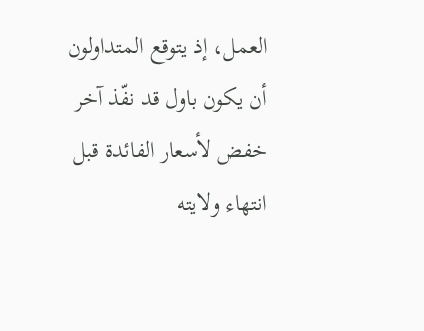العمل، إذ يتوقع المتداولون أن يكون باول قد نفّذ آخر خفض لأسعار الفائدة قبل انتهاء ولايته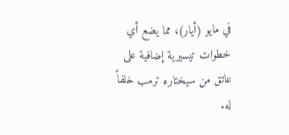في مايو (أيار)، مما يضع أي خطوات تيسيرية إضافية على عاتق من سيختاره ترمب خلفاً له.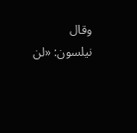وقال نيلسون: «لن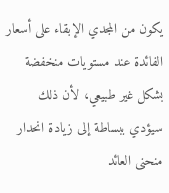يكون من المجدي الإبقاء على أسعار الفائدة عند مستويات منخفضة بشكل غير طبيعي، لأن ذلك سيؤدي ببساطة إلى زيادة انحدار منحنى العائد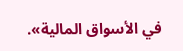في الأسواق المالية».